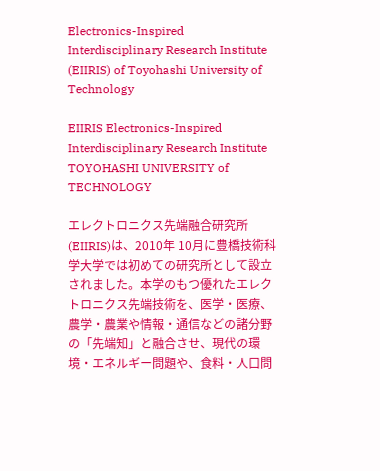Electronics-Inspired Interdisciplinary Research Institute (EIIRIS) of Toyohashi University of Technology

EIIRIS Electronics-Inspired Interdisciplinary Research Institute
TOYOHASHI UNIVERSITY of TECHNOLOGY

エレクトロニクス先端融合研究所(EIIRIS)は、2010年 10月に豊橋技術科学大学では初めての研究所として設立されました。本学のもつ優れたエレクトロニクス先端技術を、医学・医療、農学・農業や情報・通信などの諸分野の「先端知」と融合させ、現代の環境・エネルギー問題や、食料・人口問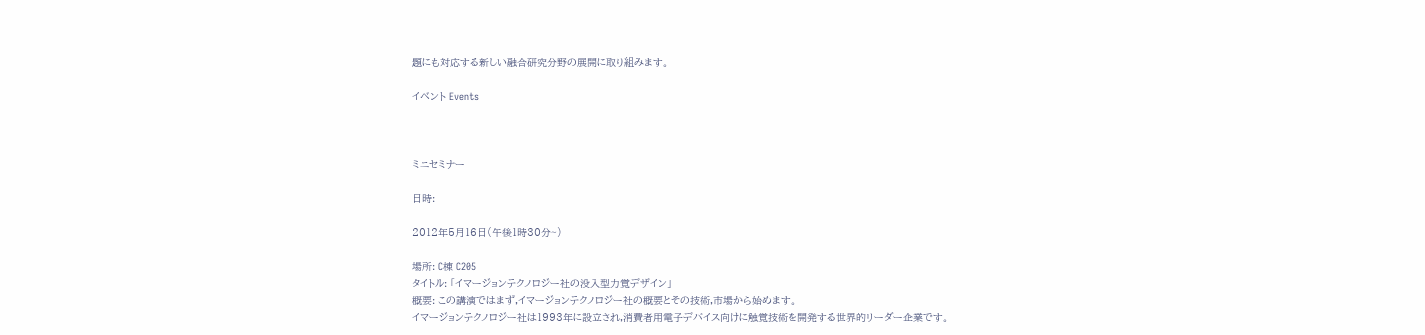題にも対応する新しい融合研究分野の展開に取り組みます。

イベント Events



ミニセミナー

日時:

2012年5月16日(午後1時30分~)

場所: C棟 C205
タイトル: 「イマージョンテクノロジー社の没入型力覚デザイン」
概要: この講演ではまず,イマージョンテクノロジー社の概要とその技術,市場から始めます。
イマージョンテクノロジー社は1993年に設立され,消費者用電子デバイス向けに触覚技術を開発する世界的リーダー企業です。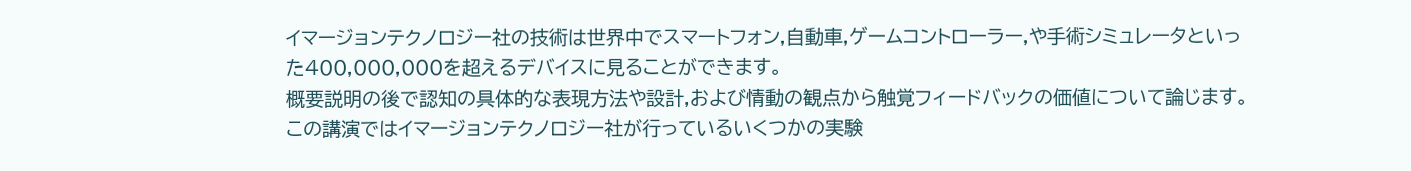イマージョンテクノロジー社の技術は世界中でスマートフォン,自動車,ゲームコントローラー,や手術シミュレータといった400,000,000を超えるデバイスに見ることができます。
概要説明の後で認知の具体的な表現方法や設計,および情動の観点から触覚フィードバックの価値について論じます。
この講演ではイマージョンテクノロジー社が行っているいくつかの実験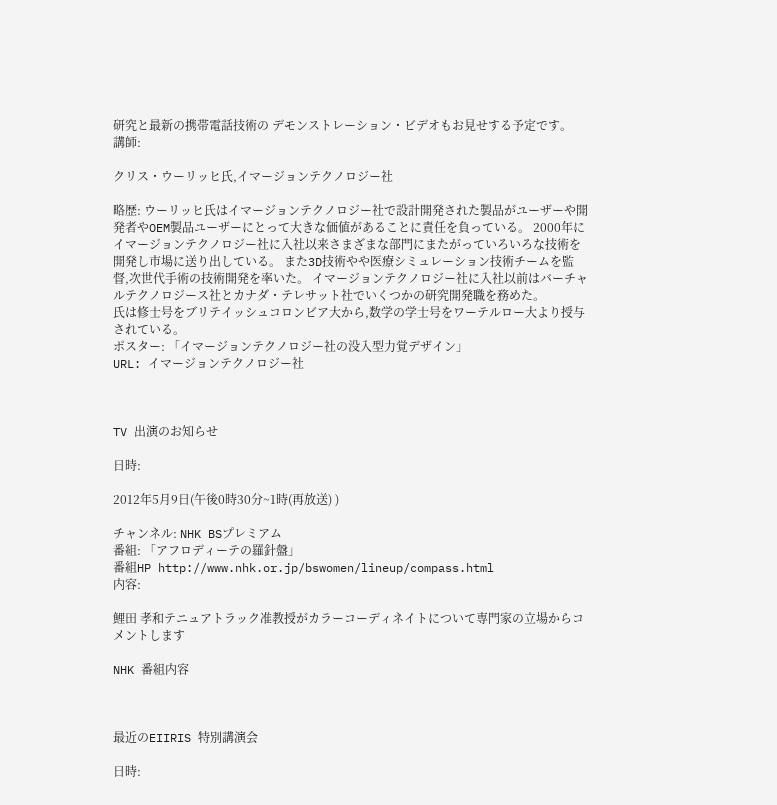研究と最新の携帯電話技術の デモンストレーション・ビデオもお見せする予定です。
講師:

クリス・ウーリッヒ氏,イマージョンテクノロジー社

略歴: ウーリッヒ氏はイマージョンテクノロジー社で設計開発された製品がユーザーや開発者やOEM製品ユーザーにとって大きな価値があることに責任を負っている。 2000年にイマージョンテクノロジー社に入社以来さまざまな部門にまたがっていろいろな技術を開発し市場に送り出している。 また3D技術やや医療シミュレーション技術チームを監督,次世代手術の技術開発を率いた。 イマージョンテクノロジー社に入社以前はバーチャルテクノロジース社とカナダ・テレサット社でいくつかの研究開発職を務めた。
氏は修士号をブリテイッシュコロンビア大から,数学の学士号をワーテルロー大より授与されている。
ポスター: 「イマージョンテクノロジー社の没入型力覚デザイン」
URL: イマージョンテクノロジー社



TV 出演のお知らせ

日時:

2012年5月9日(午後0時30分~1時(再放送) )

チャンネル: NHK BSプレミアム
番組: 「アフロディーテの羅針盤」
番組HP http://www.nhk.or.jp/bswomen/lineup/compass.html
内容:

鯉田 孝和テニュアトラック准教授がカラーコーディネイトについて専門家の立場からコメントします

NHK 番組内容



最近のEIIRIS 特別講演会

日時: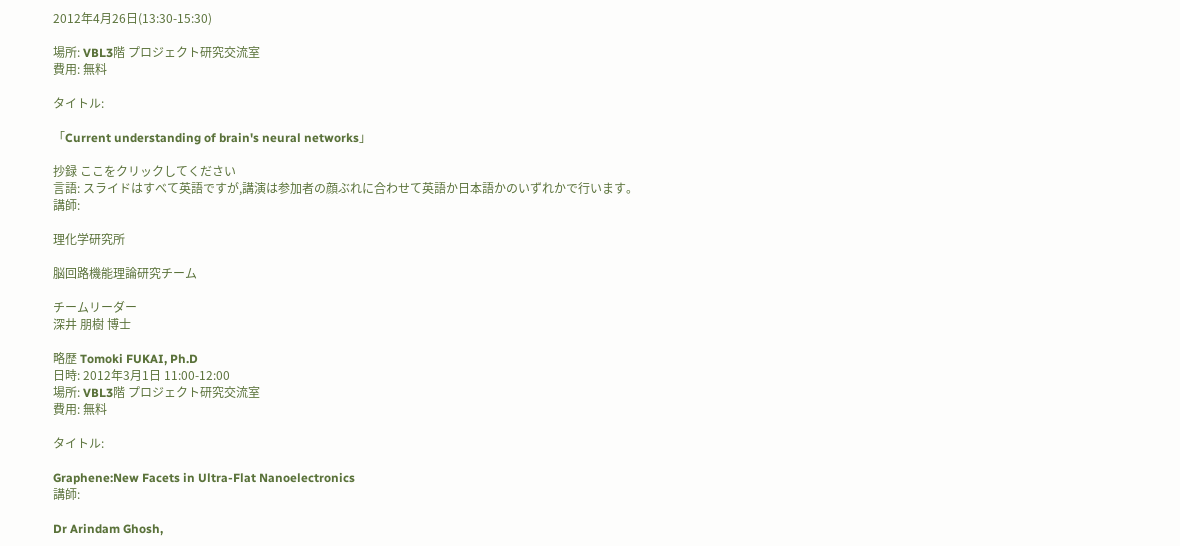2012年4月26日(13:30-15:30)

場所: VBL3階 プロジェクト研究交流室
費用: 無料

タイトル:

「Current understanding of brain's neural networks」

抄録 ここをクリックしてください
言語: スライドはすべて英語ですが,講演は参加者の顔ぶれに合わせて英語か日本語かのいずれかで行います。
講師:

理化学研究所

脳回路機能理論研究チーム

チームリーダー
深井 朋樹 博士

略歴 Tomoki FUKAI, Ph.D
日時: 2012年3月1日 11:00-12:00
場所: VBL3階 プロジェクト研究交流室
費用: 無料

タイトル:

Graphene:New Facets in Ultra-Flat Nanoelectronics
講師:

Dr Arindam Ghosh,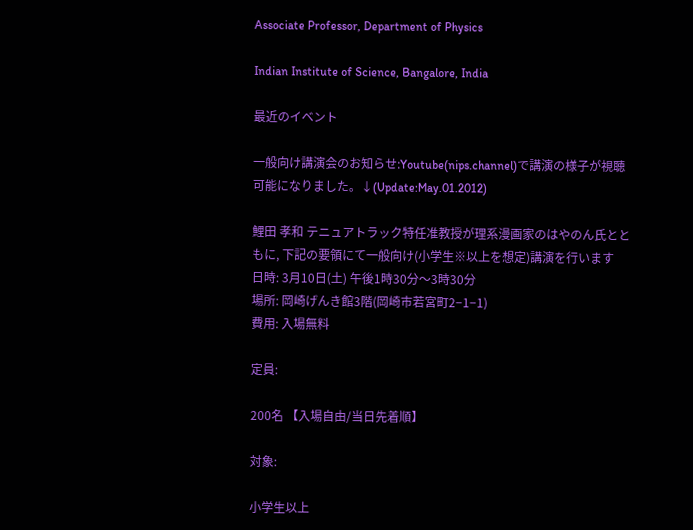Associate Professor, Department of Physics

Indian Institute of Science, Bangalore, India

最近のイベント

一般向け講演会のお知らせ:Youtube(nips.channel)で講演の様子が視聴可能になりました。↓(Update:May.01.2012)

鯉田 孝和 テニュアトラック特任准教授が理系漫画家のはやのん氏とともに, 下記の要領にて一般向け(小学生※以上を想定)講演を行います
日時: 3月10日(土) 午後1時30分〜3時30分
場所: 岡崎げんき館3階(岡崎市若宮町2−1−1)
費用: 入場無料

定員:

200名 【入場自由/当日先着順】

対象:

小学生以上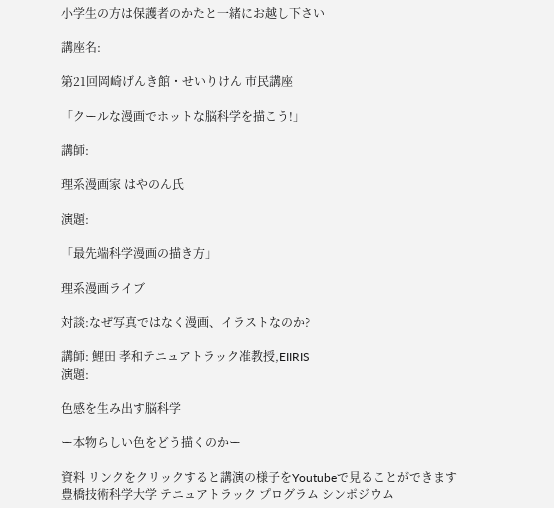小学生の方は保護者のかたと一緒にお越し下さい

講座名:

第21回岡崎げんき館・せいりけん 市民講座

「クールな漫画でホットな脳科学を描こう!」

講師:

理系漫画家 はやのん氏

演題:

「最先端科学漫画の描き方」

理系漫画ライブ

対談:なぜ写真ではなく漫画、イラストなのか?

講師: 鯉田 孝和テニュアトラック准教授,EIIRIS
演題:

色感を生み出す脳科学

ー本物らしい色をどう描くのかー

資料 リンクをクリックすると講演の様子をYoutubeで見ることができます
豊橋技術科学大学 テニュアトラック プログラム シンポジウム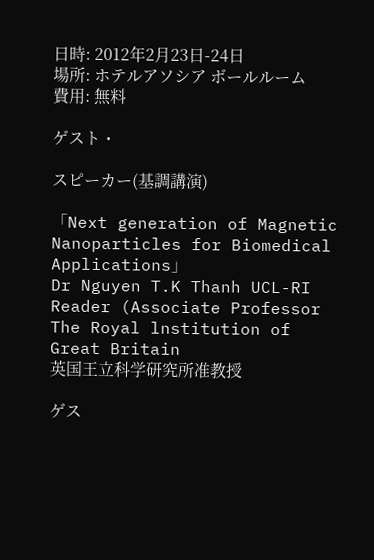日時: 2012年2月23日-24日
場所: ホテルアソシア ボールルーム
費用: 無料

ゲスト・

スピーカー(基調講演)

「Next generation of Magnetic Nanoparticles for Biomedical Applications」
Dr Nguyen T.K Thanh UCL-RI Reader (Associate Professor The Royal lnstitution of Great Britain
英国王立科学研究所准教授

ゲス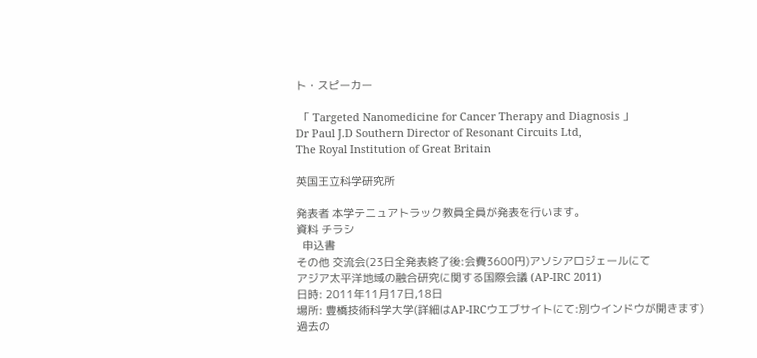ト・スピーカー

 「 Targeted Nanomedicine for Cancer Therapy and Diagnosis 」
Dr Paul J.D Southern Director of Resonant Circuits Ltd,
The Royal Institution of Great Britain

英国王立科学研究所

発表者 本学テニュアトラック教員全員が発表を行います。
資料 チラシ
  申込書
その他 交流会(23日全発表終了後:会費3600円)アソシアロジェールにて
アジア太平洋地域の融合研究に関する国際会議 (AP-IRC 2011)
日時: 2011年11月17日,18日
場所: 豊橋技術科学大学(詳細はAP-IRCウエブサイトにて:別ウインドウが開きます)
過去の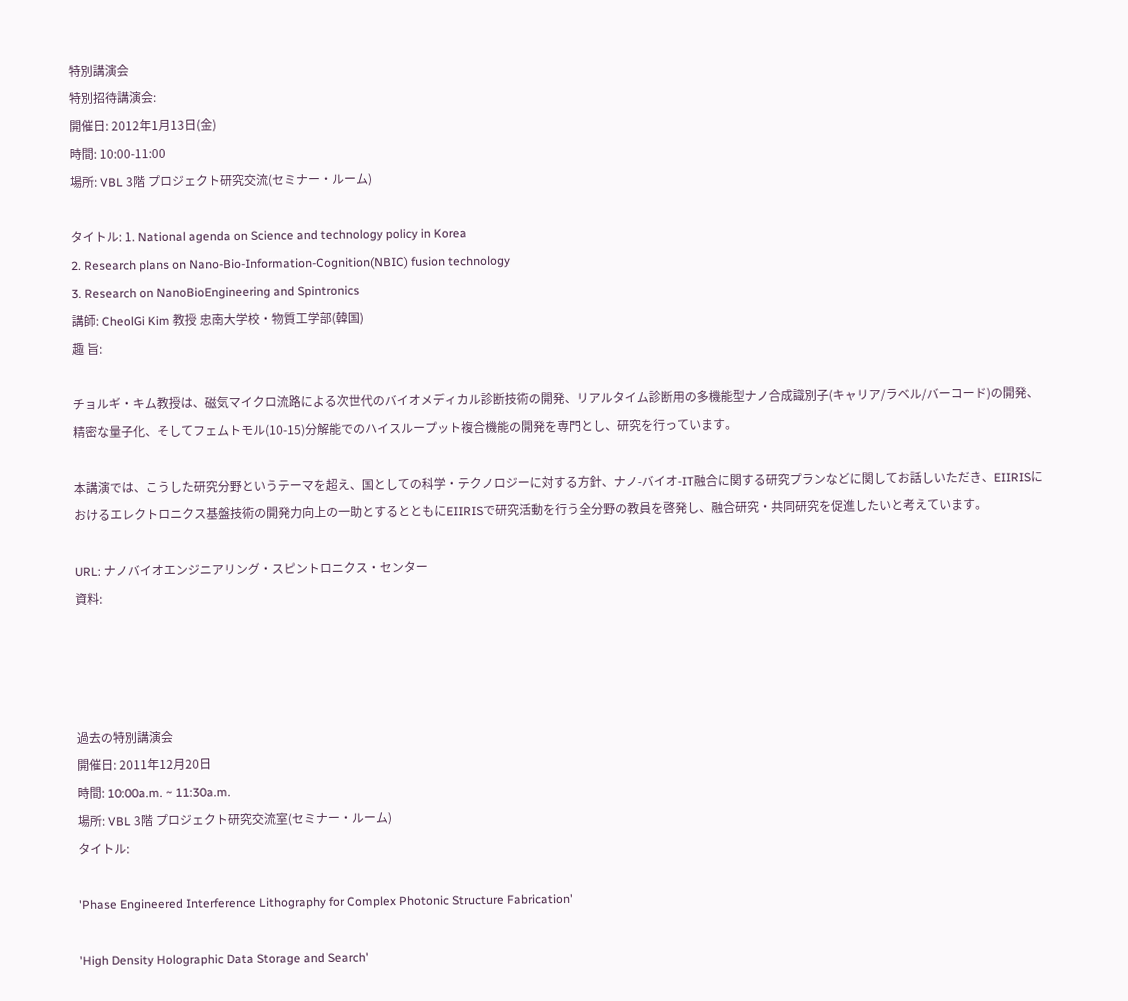特別講演会
特別招待講演会:
開催日: 2012年1月13日(金)
時間: 10:00-11:00
場所: VBL 3階 プロジェクト研究交流(セミナー・ルーム)

タイトル: 1. National agenda on Science and technology policy in Korea
2. Research plans on Nano-Bio-Information-Cognition(NBIC) fusion technology
3. Research on NanoBioEngineering and Spintronics
講師: CheolGi Kim 教授 忠南大学校・物質工学部(韓国)
趣 旨:

チョルギ・キム教授は、磁気マイクロ流路による次世代のバイオメディカル診断技術の開発、リアルタイム診断用の多機能型ナノ合成識別子(キャリア/ラベル/バーコード)の開発、 精密な量子化、そしてフェムトモル(10-15)分解能でのハイスループット複合機能の開発を専門とし、研究を行っています。

本講演では、こうした研究分野というテーマを超え、国としての科学・テクノロジーに対する方針、ナノ-バイオ-IT融合に関する研究プランなどに関してお話しいただき、EIIRISにおけるエレクトロニクス基盤技術の開発力向上の一助とするとともにEIIRISで研究活動を行う全分野の教員を啓発し、融合研究・共同研究を促進したいと考えています。

URL: ナノバイオエンジニアリング・スピントロニクス・センター
資料:




過去の特別講演会
開催日: 2011年12月20日
時間: 10:00a.m. ~ 11:30a.m.
場所: VBL 3階 プロジェクト研究交流室(セミナー・ルーム)
タイトル:

'Phase Engineered Interference Lithography for Complex Photonic Structure Fabrication'

'High Density Holographic Data Storage and Search'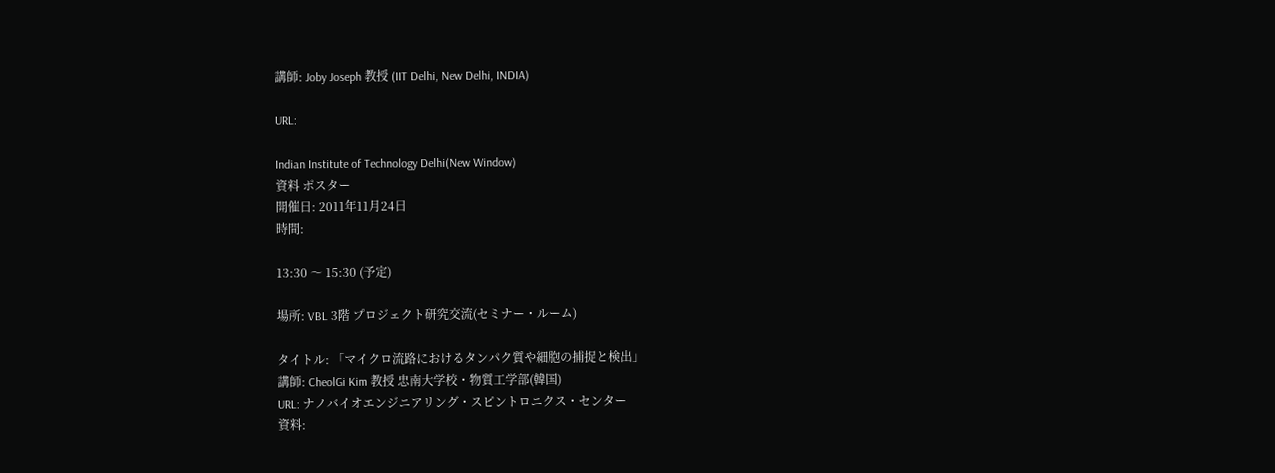講師: Joby Joseph 教授 (IIT Delhi, New Delhi, INDIA)

URL:

Indian Institute of Technology Delhi(New Window)
資料 ポスター
開催日: 2011年11月24日
時間:

13:30 〜 15:30 (予定)

場所: VBL 3階 プロジェクト研究交流(セミナー・ルーム)

タイトル: 「マイクロ流路におけるタンパク質や細胞の捕捉と検出」
講師: CheolGi Kim 教授 忠南大学校・物質工学部(韓国)
URL: ナノバイオエンジニアリング・スピントロニクス・センター
資料: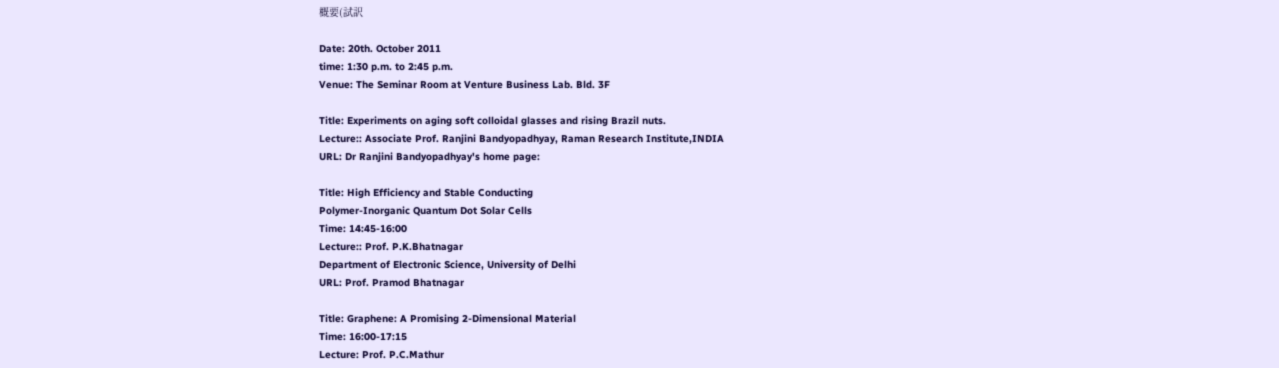概要(試訳

Date: 20th. October 2011
time: 1:30 p.m. to 2:45 p.m.
Venue: The Seminar Room at Venture Business Lab. Bld. 3F

Title: Experiments on aging soft colloidal glasses and rising Brazil nuts.
Lecture:: Associate Prof. Ranjini Bandyopadhyay, Raman Research Institute,INDIA
URL: Dr Ranjini Bandyopadhyay's home page:

Title: High Efficiency and Stable Conducting
Polymer-Inorganic Quantum Dot Solar Cells
Time: 14:45-16:00
Lecture:: Prof. P.K.Bhatnagar
Department of Electronic Science, University of Delhi
URL: Prof. Pramod Bhatnagar

Title: Graphene: A Promising 2-Dimensional Material
Time: 16:00-17:15
Lecture: Prof. P.C.Mathur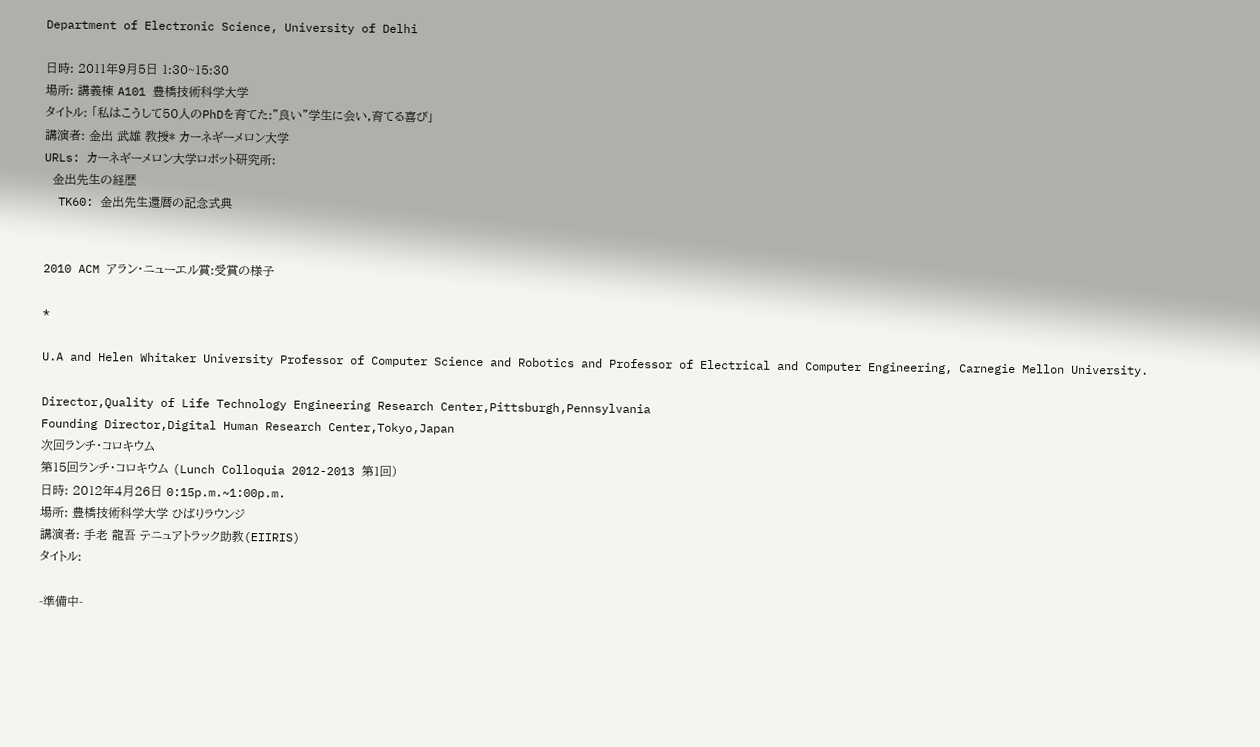Department of Electronic Science, University of Delhi

日時: 2011年9月5日 1:30~15:30
場所: 講義棟 A101 豊橋技術科学大学
タイトル: 「私はこうして50人のPhDを育てた:"良い"学生に会い,育てる喜び」
講演者: 金出 武雄 教授* カーネギーメロン大学
URLs: カーネギーメロン大学ロボット研究所:
  金出先生の経歴
  TK60: 金出先生還暦の記念式典


2010 ACM アラン・ニューエル賞:受賞の様子

*

U.A and Helen Whitaker University Professor of Computer Science and Robotics and Professor of Electrical and Computer Engineering, Carnegie Mellon University.

Director,Quality of Life Technology Engineering Research Center,Pittsburgh,Pennsylvania
Founding Director,Digital Human Research Center,Tokyo,Japan
次回ランチ・コロキウム
第15回ランチ・コロキウム (Lunch Colloquia 2012-2013 第1回)
日時: 2012年4月26日 0:15p.m.~1:00p.m.
場所: 豊橋技術科学大学 ひばりラウンジ
講演者: 手老 龍吾 テニュアトラック助教(EIIRIS)
タイトル:

-準備中-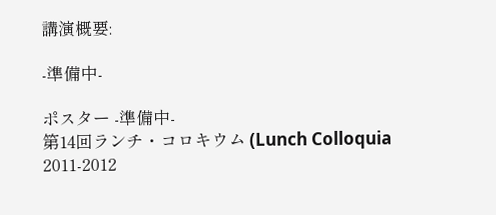講演概要:

-準備中-

ポスター -準備中-
第14回ランチ・コロキウム (Lunch Colloquia 2011-2012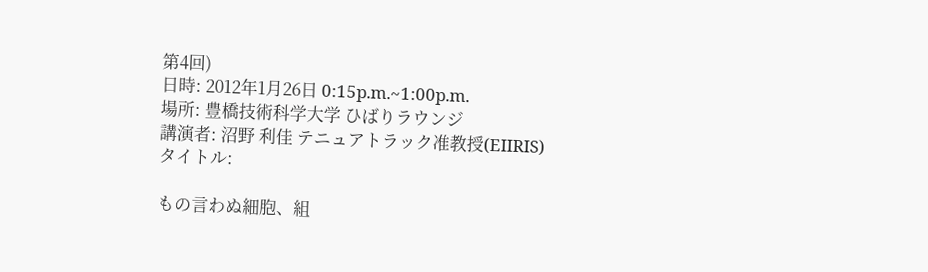第4回)
日時: 2012年1月26日 0:15p.m.~1:00p.m.
場所: 豊橋技術科学大学 ひばりラウンジ
講演者: 沼野 利佳 テニュアトラック准教授(EIIRIS)
タイトル:

もの言わぬ細胞、組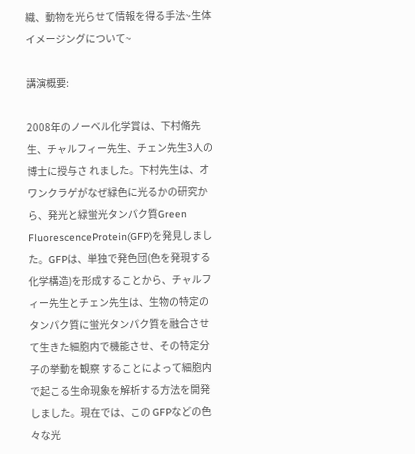織、動物を光らせて情報を得る手法~生体イメージングについて~

講演概要:

2008年のノーベル化学賞は、下村脩先生、チャルフィー先生、チェン先生3人の博士に授与さ れました。下村先生は、オワンクラゲがなぜ緑色に光るかの研究から、発光と緑蛍光タンパク質Green FluorescenceProtein(GFP)を発見しました。GFPは、単独で発色団(色を発現する化学構造)を形成することから、チャルフィー先生とチェン先生は、生物の特定のタンパク質に蛍光タンパク質を融合させて生きた細胞内で機能させ、その特定分子の挙動を観察 することによって細胞内で起こる生命現象を解析する方法を開発しました。現在では、この GFPなどの色々な光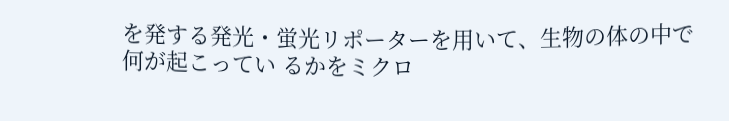を発する発光・蛍光リポーターを用いて、生物の体の中で何が起こってい るかをミクロ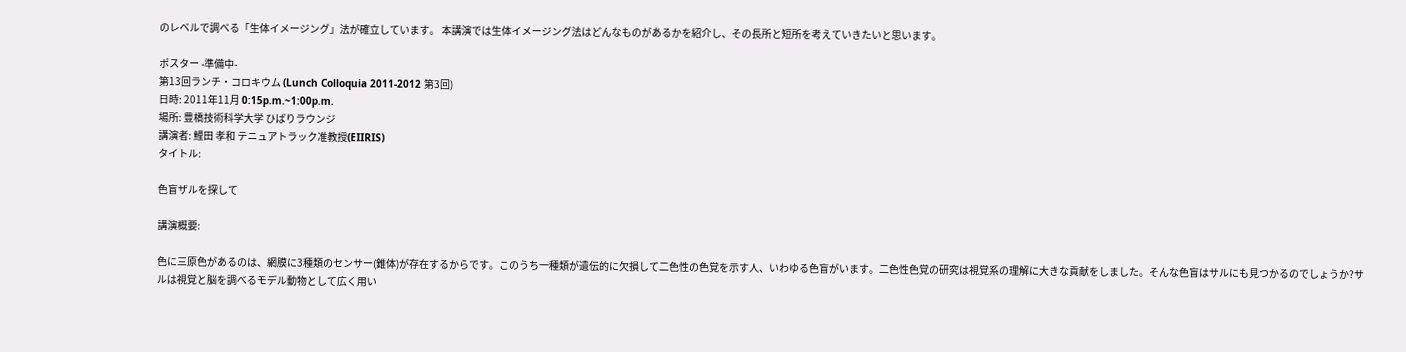のレベルで調べる「生体イメージング」法が確立しています。 本講演では生体イメージング法はどんなものがあるかを紹介し、その長所と短所を考えていきたいと思います。

ポスター -準備中-
第13回ランチ・コロキウム (Lunch Colloquia 2011-2012 第3回)
日時: 2011年11月 0:15p.m.~1:00p.m.
場所: 豊橋技術科学大学 ひばりラウンジ
講演者: 鯉田 孝和 テニュアトラック准教授(EIIRIS)
タイトル:

色盲ザルを探して

講演概要:

色に三原色があるのは、網膜に3種類のセンサー(錐体)が存在するからです。このうち一種類が遺伝的に欠損して二色性の色覚を示す人、いわゆる色盲がいます。二色性色覚の研究は視覚系の理解に大きな貢献をしました。そんな色盲はサルにも見つかるのでしょうか?サルは視覚と脳を調べるモデル動物として広く用い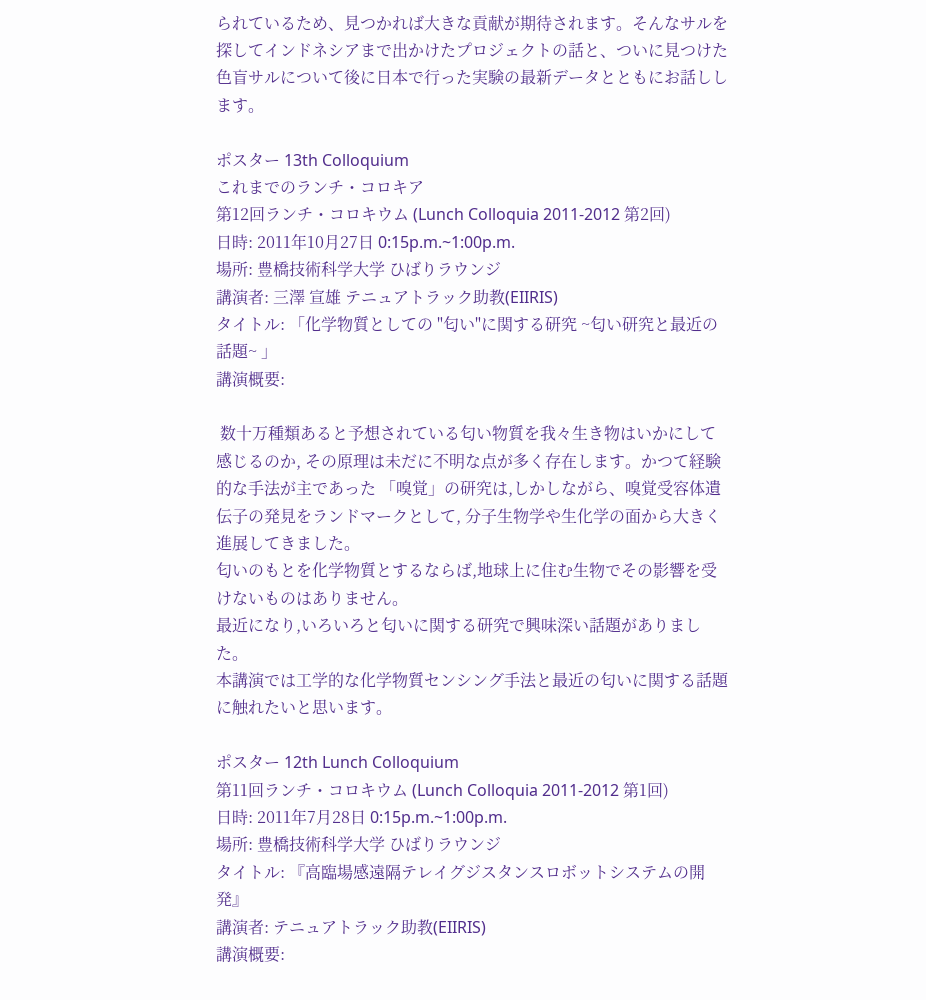られているため、見つかれば大きな貢献が期待されます。そんなサルを探してインドネシアまで出かけたプロジェクトの話と、ついに見つけた色盲サルについて後に日本で行った実験の最新データとともにお話しします。

ポスター 13th Colloquium
これまでのランチ・コロキア
第12回ランチ・コロキウム (Lunch Colloquia 2011-2012 第2回)
日時: 2011年10月27日 0:15p.m.~1:00p.m.
場所: 豊橋技術科学大学 ひばりラウンジ
講演者: 三澤 宣雄 テニュアトラック助教(EIIRIS)
タイトル: 「化学物質としての "匂い"に関する研究 ~匂い研究と最近の話題~ 」
講演概要:

 数十万種類あると予想されている匂い物質を我々生き物はいかにして感じるのか, その原理は未だに不明な点が多く存在します。かつて経験的な手法が主であった 「嗅覚」の研究は,しかしながら、嗅覚受容体遺伝子の発見をランドマークとして, 分子生物学や生化学の面から大きく進展してきました。
匂いのもとを化学物質とするならば,地球上に住む生物でその影響を受けないものはありません。
最近になり,いろいろと匂いに関する研究で興味深い話題がありました。
本講演では工学的な化学物質センシング手法と最近の匂いに関する話題に触れたいと思います。

ポスター 12th Lunch Colloquium
第11回ランチ・コロキウム (Lunch Colloquia 2011-2012 第1回)
日時: 2011年7月28日 0:15p.m.~1:00p.m.
場所: 豊橋技術科学大学 ひばりラウンジ
タイトル: 『高臨場感遠隔テレイグジスタンスロボットシステムの開発』
講演者: テニュアトラック助教(EIIRIS)
講演概要: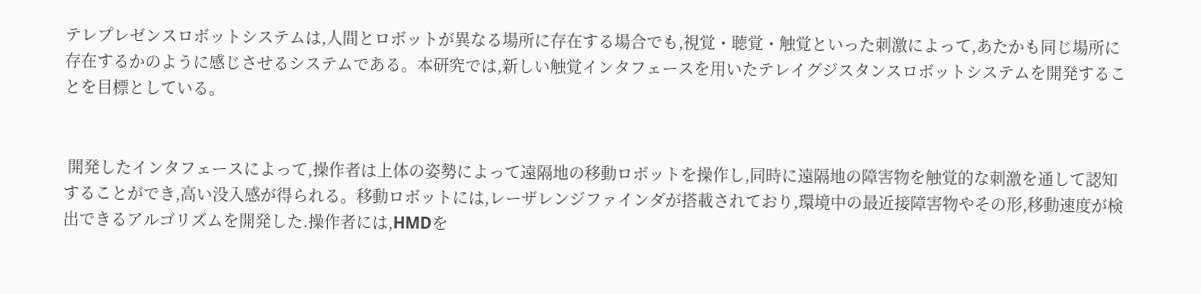テレプレゼンスロボットシステムは,人間とロボットが異なる場所に存在する場合でも,視覚・聴覚・触覚といった刺激によって,あたかも同じ場所に存在するかのように感じさせるシステムである。本研究では,新しい触覚インタフェースを用いたテレイグジスタンスロボットシステムを開発することを目標としている。


 開発したインタフェースによって,操作者は上体の姿勢によって遠隔地の移動ロボットを操作し,同時に遠隔地の障害物を触覚的な刺激を通して認知することができ,高い没入感が得られる。移動ロボットには,レーザレンジファインダが搭載されており,環境中の最近接障害物やその形,移動速度が検出できるアルゴリズムを開発した.操作者には,HMDを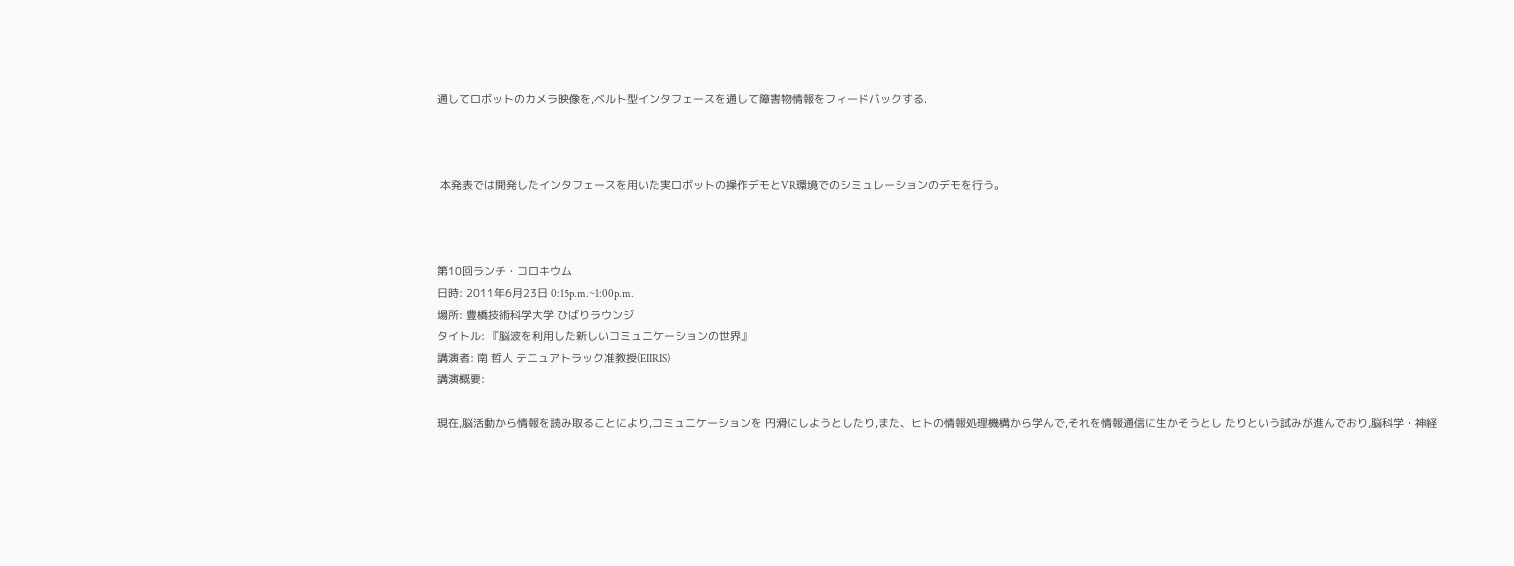通してロボットのカメラ映像を,ベルト型インタフェースを通して障害物情報をフィードバックする.



 本発表では開発したインタフェースを用いた実ロボットの操作デモとVR環境でのシミュレーションのデモを行う。



第10回ランチ・コロキウム
日時: 2011年6月23日 0:15p.m.~1:00p.m.
場所: 豊橋技術科学大学 ひばりラウンジ
タイトル: 『脳波を利用した新しいコミュニケーションの世界』
講演者: 南 哲人 テニュアトラック准教授(EIIRIS)
講演概要:

現在,脳活動から情報を読み取ることにより,コミュニケーションを 円滑にしようとしたり,また、ヒトの情報処理機構から学んで,それを情報通信に生かそうとし たりという試みが進んでおり,脳科学・神経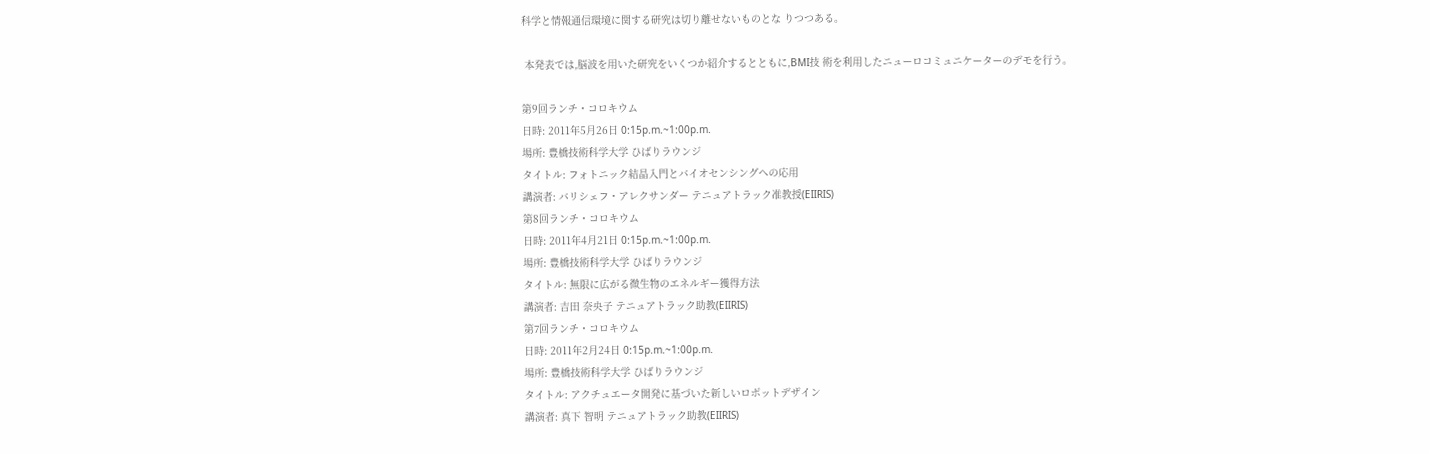科学と情報通信環境に関する研究は切り離せないものとな りつつある。

 本発表では,脳波を用いた研究をいくつか紹介するとともに,BMI技 術を利用したニューロコミュニケーターのデモを行う。

第9回ランチ・コロキウム
日時: 2011年5月26日 0:15p.m.~1:00p.m.
場所: 豊橋技術科学大学 ひばりラウンジ
タイトル: フォトニック結晶入門とバイオセンシングへの応用
講演者: バリシェフ・アレクサンダー テニュアトラック准教授(EIIRIS)
第8回ランチ・コロキウム
日時: 2011年4月21日 0:15p.m.~1:00p.m.
場所: 豊橋技術科学大学 ひばりラウンジ
タイトル: 無限に広がる微生物のエネルギー獲得方法
講演者: 吉田 奈央子 テニュアトラック助教(EIIRIS)
第7回ランチ・コロキウム
日時: 2011年2月24日 0:15p.m.~1:00p.m.
場所: 豊橋技術科学大学 ひばりラウンジ
タイトル: アクチュエータ開発に基づいた新しいロボットデザイン
講演者: 真下 智明 テニュアトラック助教(EIIRIS)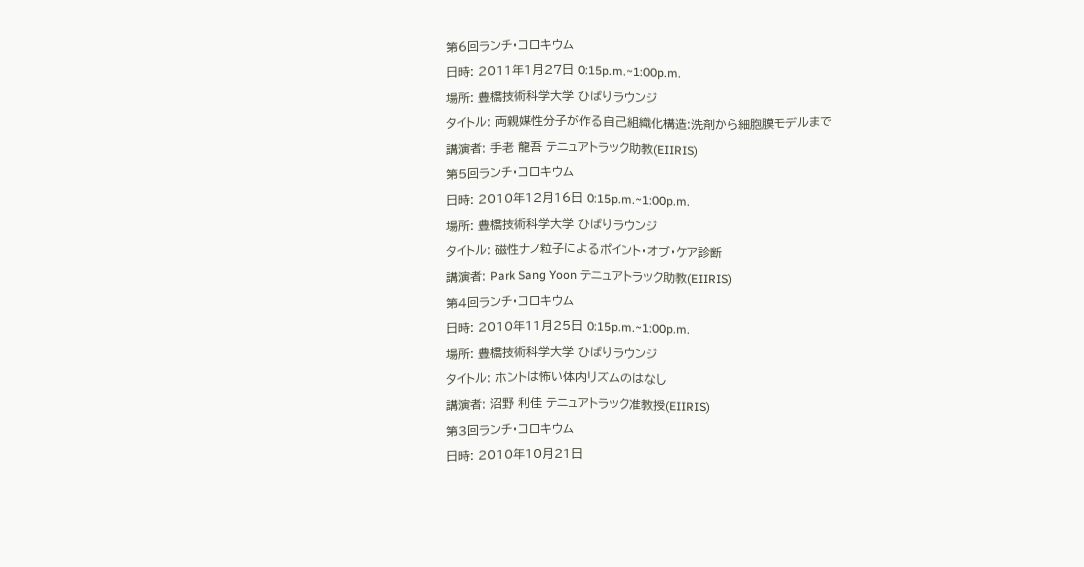第6回ランチ・コロキウム
日時: 2011年1月27日 0:15p.m.~1:00p.m.
場所: 豊橋技術科学大学 ひばりラウンジ
タイトル: 両親媒性分子が作る自己組織化構造:洗剤から細胞膜モデルまで
講演者: 手老 龍吾 テニュアトラック助教(EIIRIS)
第5回ランチ・コロキウム
日時: 2010年12月16日 0:15p.m.~1:00p.m.
場所: 豊橋技術科学大学 ひばりラウンジ
タイトル: 磁性ナノ粒子によるポイント・オブ・ケア診断
講演者: Park Sang Yoon テニュアトラック助教(EIIRIS)
第4回ランチ・コロキウム
日時: 2010年11月25日 0:15p.m.~1:00p.m.
場所: 豊橋技術科学大学 ひばりラウンジ
タイトル: ホントは怖い体内リズムのはなし
講演者: 沼野 利佳 テニュアトラック准教授(EIIRIS)
第3回ランチ・コロキウム
日時: 2010年10月21日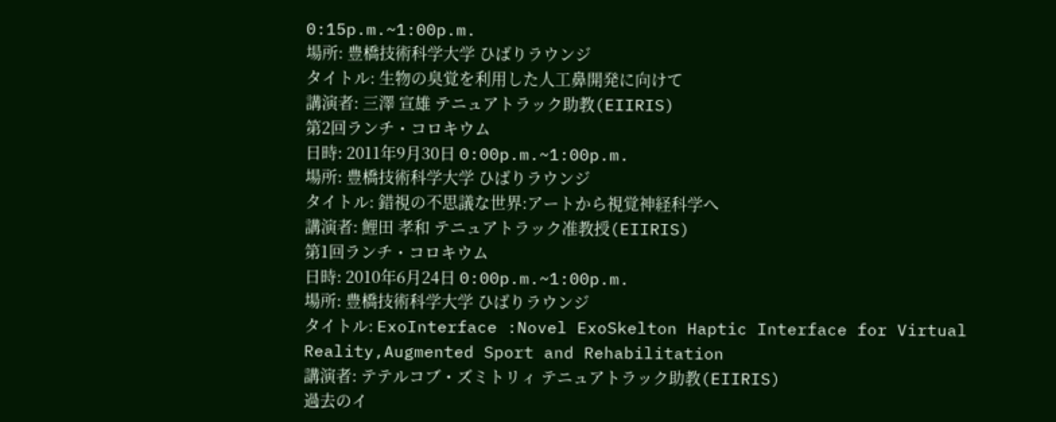0:15p.m.~1:00p.m.
場所: 豊橋技術科学大学 ひばりラウンジ
タイトル: 生物の臭覚を利用した人工鼻開発に向けて
講演者: 三澤 宣雄 テニュアトラック助教(EIIRIS)
第2回ランチ・コロキウム
日時: 2011年9月30日 0:00p.m.~1:00p.m.
場所: 豊橋技術科学大学 ひばりラウンジ
タイトル: 錯視の不思議な世界:アートから視覚神経科学へ
講演者: 鯉田 孝和 テニュアトラック准教授(EIIRIS)
第1回ランチ・コロキウム
日時: 2010年6月24日 0:00p.m.~1:00p.m.
場所: 豊橋技術科学大学 ひばりラウンジ
タイトル: ExoInterface :Novel ExoSkelton Haptic Interface for Virtual Reality,Augmented Sport and Rehabilitation
講演者: テテルコブ・ズミトリィ テニュアトラック助教(EIIRIS)
過去のイ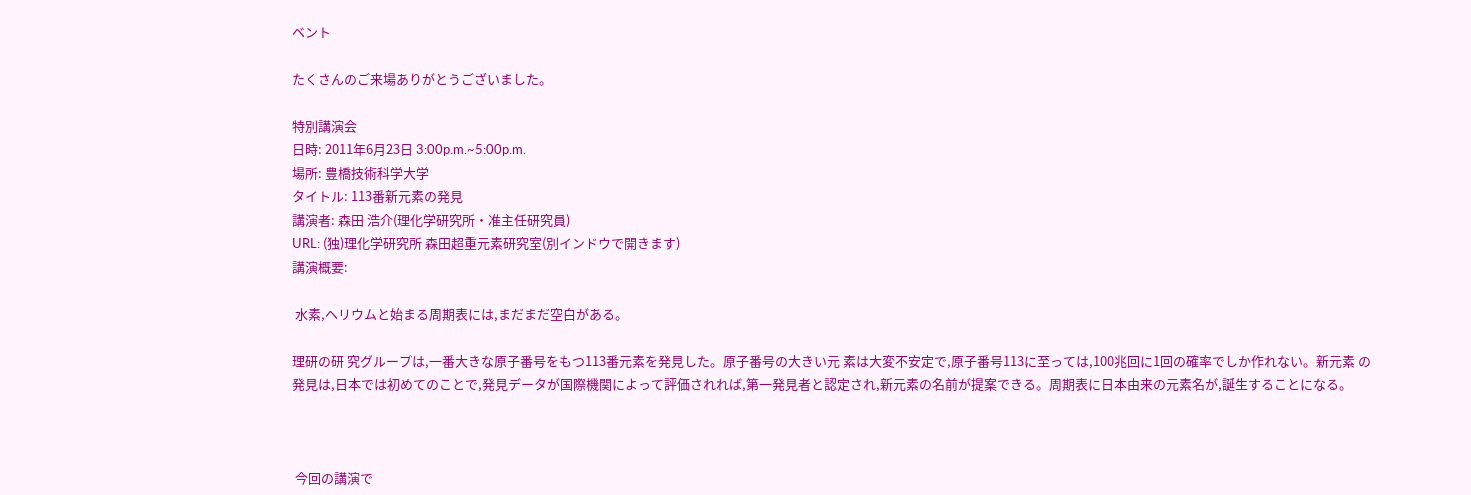ベント

たくさんのご来場ありがとうございました。

特別講演会
日時: 2011年6月23日 3:00p.m.~5:00p.m.
場所: 豊橋技術科学大学
タイトル: 113番新元素の発見
講演者: 森田 浩介(理化学研究所・准主任研究員)
URL: (独)理化学研究所 森田超重元素研究室(別インドウで開きます)
講演概要:

 水素,ヘリウムと始まる周期表には,まだまだ空白がある。

理研の研 究グループは,一番大きな原子番号をもつ113番元素を発見した。原子番号の大きい元 素は大変不安定で,原子番号113に至っては,100兆回に1回の確率でしか作れない。新元素 の発見は,日本では初めてのことで,発見データが国際機関によって評価されれば,第一発見者と認定され,新元素の名前が提案できる。周期表に日本由来の元素名が,誕生することになる。



 今回の講演で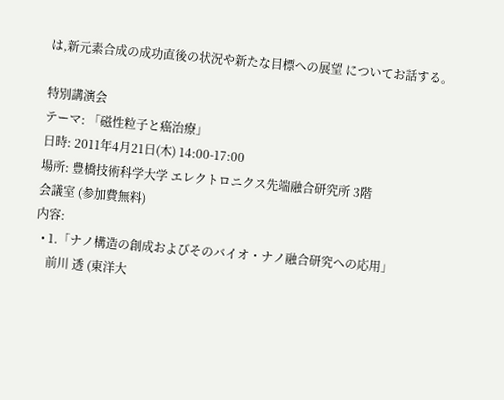は,新元素合成の成功直後の状況や新たな目標への展望 についてお話する。

特別講演会
テーマ: 「磁性粒子と癌治療」
日時: 2011年4月21日(木) 14:00-17:00
場所: 豊橋技術科学大学 エレクトロニクス先端融合研究所 3階
会議室 (参加費無料)
内容:
  • 1.「ナノ構造の創成およびそのバイオ・ナノ融合研究への応用」
    前川 透 (東洋大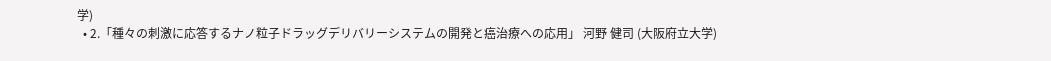学)
  • 2.「種々の刺激に応答するナノ粒子ドラッグデリバリーシステムの開発と癌治療への応用」 河野 健司 (大阪府立大学)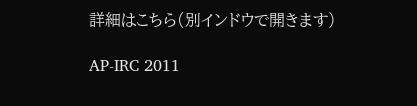詳細はこちら(別インドウで開きます)

AP-IRC 2011